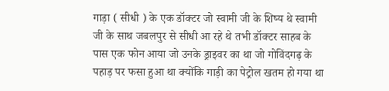गाड़ा ( सीधी ) के एक डॉक्टर जो स्वामी जी के शिष्य थे स्वामी जी के साथ जबलपुर से सीधी आ रहे थे तभी डॉक्टर साहब के पास एक फोन आया जो उनके ड्राइवर का था जो गोविंदगढ़ के पहाड़ पर फसा हुआ था क्योंकि गाड़ी का पेट्रोल खतम हो गया था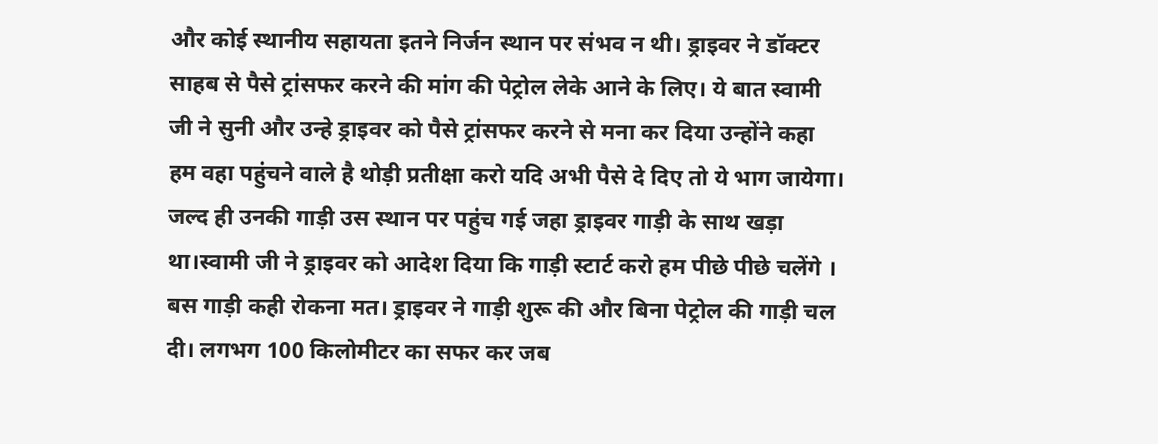और कोई स्थानीय सहायता इतने निर्जन स्थान पर संभव न थी। ड्राइवर ने डॉक्टर साहब से पैसे ट्रांसफर करने की मांग की पेट्रोल लेके आने के लिए। ये बात स्वामी जी ने सुनी और उन्हे ड्राइवर को पैसे ट्रांसफर करने से मना कर दिया उन्होंने कहा हम वहा पहुंचने वाले है थोड़ी प्रतीक्षा करो यदि अभी पैसे दे दिए तो ये भाग जायेगा।
जल्द ही उनकी गाड़ी उस स्थान पर पहुंच गई जहा ड्राइवर गाड़ी के साथ खड़ा था।स्वामी जी ने ड्राइवर को आदेश दिया कि गाड़ी स्टार्ट करो हम पीछे पीछे चलेंगे । बस गाड़ी कही रोकना मत। ड्राइवर ने गाड़ी शुरू की और बिना पेट्रोल की गाड़ी चल दी। लगभग 100 किलोमीटर का सफर कर जब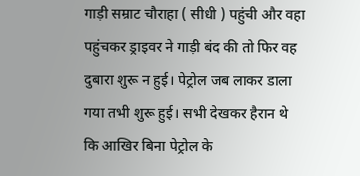गाड़ी सम्राट चौराहा ( सीधी ) पहुंची और वहा पहुंचकर ड्राइवर ने गाड़ी बंद की तो फिर वह दुबारा शुरू न हुई। पेट्रोल जब लाकर डाला गया तभी शुरू हुई। सभी देखकर हैरान थे कि आखिर बिना पेट्रोल के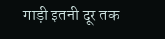गाड़ी इतनी दूर तक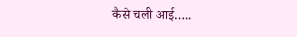कैसे चली आई…..